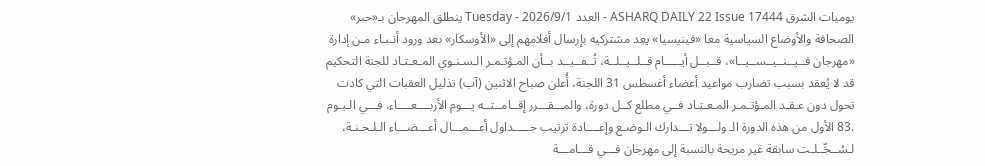يوميات الشرق ASHARQ DAILY 22 Issue 17444 - العدد Tuesday - 2026/9/1 ينطلق المهرجان بـ«حبر» الصحافة والأوضاع السياسية معا «فينيسيا» يعِد مشتركيه بإرسال أفلامهم إلى «الأوسكار» بعد ورود أنـبـاء مـن إدارة «مهرجان فــيــنــيــســيــا»، قــبــل أيـــــام قــلــيــلــة، تُــفــيــد بــأن المـؤتـمـر الـسـنـوي المـعـتـاد للجنة التحكيم قد لا يُعقد بسبب تضارب مواعيد أعضاء أغسطس 31 اللجنة، أُعلن صباح الاثنين (آب) تذليل العقبات التي كادت تحول دون عـقـد المـؤتـمـر المـعـتـاد فــي مطلع كــل دورة، والمـــقـــرر إقــامــتــه يـــوم الأربــــعــــاء، فـــي الـيـوم .83 الأول من هذه الدورة الـ ولـــولا تـــدارك الـوضـع وإعــــادة ترتيب جـــــداول أعـــمـــال أعـــضـــاء الـلـجـنـة، لـسُــجِّــلـت سابقة غير مريحة بالنسبة إلى مهرجان فـــي قـــامـــة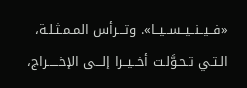«فــيــنــيــســيــا». وتـــرأس المـمـثـلـة، الـتـي تـحـوَّلـت أخــيــرا إلـــى الإخـــــراج،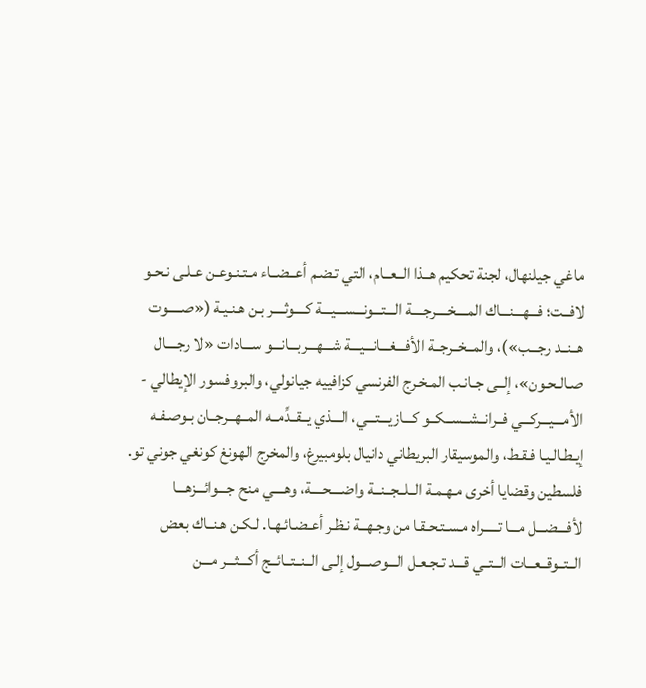ماغي جيلنهال، لجنة تحكيم هــذا الــعــام، التي تـضـم أعــضــاء مـتـنـوعـن عـلـى نـحـو لافــت؛ فـــهـــنـــاك المــــخــــرجــــة الـــتـــونـــســـيـــة كــــوثــــر بـن هـنـيـة («صـــــوت هــنــد رجـــب»)، والمــخــرجــة الأفـــغـــانـــيـــة شـــهـــربـــانـــو ســـادات «لا رجــــال صـالـحـون»، إلــى جـانـب المـخـرج الفرنسي كزافييه جيانولي، والبروفسور الإيطالي - الأمـــيـــركـــي فــرانــشــســكــو كـــازيـــتـــي، الـــذي يــقــدِّمــه المــهــرجــان بـوصـفـه إيـطـالـيـا فـقـط، والموسيقار البريطاني دانيال بلومبيرغ، والمخرج الهونغ كونغي جوني تو. فلسطين وقضايا أخرى مـهـمـة الــلــجــنــة واضــــحــــة، وهــــي منح جـــوائـــزهـــا لأفـــضـــل مـــا تـــــراه مـسـتـحـقـا من وجـهــة نـظـر أعـضـائـهـا. لـكـن هـنــاك بعض الــتــوقــعــات الــتــي قـــد تـجـعـل الـــوصـــول إلـى الــنــتــائــج أكـــثـــر مـــن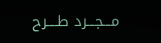مـــجـــرد طــــرح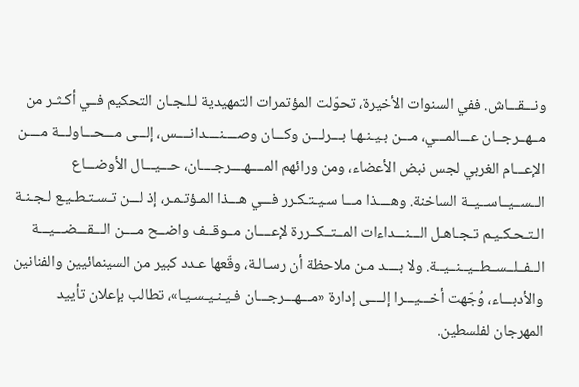ونـــقـــاش. ففي السنوات الأخيرة، تحوّلت المؤتمرات التمهيدية لـلـجـان التحكيم فــي أكـثـر من مــهــرجــان عـــالمـــي، مـــن بـيـنـهـا بـــرلـــن وكـــان وصــــنــــدانــــس، إلـــى مـــحـــاولـــة مــــن الإعـــام الغربي لجس نبض الأعضاء، ومن ورائهم المــــهــــرجــــان، حـــيـــال الأوضـــاع الــســيــاســيــة الساخنة. وهــــذا مـــا سـيـتـكـرر فـــي هـــذا المـؤتـمـر، إذ لـــن تـسـتـطـيـع لـجـنـة الـتـحـكـيـم تـجـاهـل الـــنـــداءات المــتــكــررة لإعــــان مــوقــف واضــح مــــن الـــقـــضـــيـــة الــفــلــســطــيــنــيــة. ولا بــــد مـن ملاحظة أن رسـالـة، وقّعها عـدد كبير من السينمائيين والفنانين والأدبـــاء، وُجّهت أخـــيـــرا إلــــى إدارة «مـــهـــرجـــان فـيـنـيـسـيـا»، تطالب بإعلان تأييد المهرجان لفلسطين.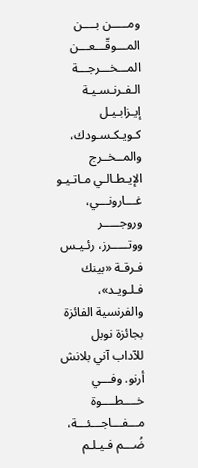ومـــــن بــــن المـــوقّـــعـــن المـــخـــرجـــة الـفـرنـسـيـة إيـزابـيـل كـويـكـسـودك، والمــخــرج الإيـطـالـي مـاتـيـو غـــارونـــي، وروجـــــر ووتـــــرز، رئـيـس فـرقـة «بينك فـلـويـد»، والفرنسية الفائزة بجائزة نوبل للآداب آني بلانش أرنو. وفـــي خــــطــــوة مـــفـــاجـــئـــة، ضُـــم فـيـلـم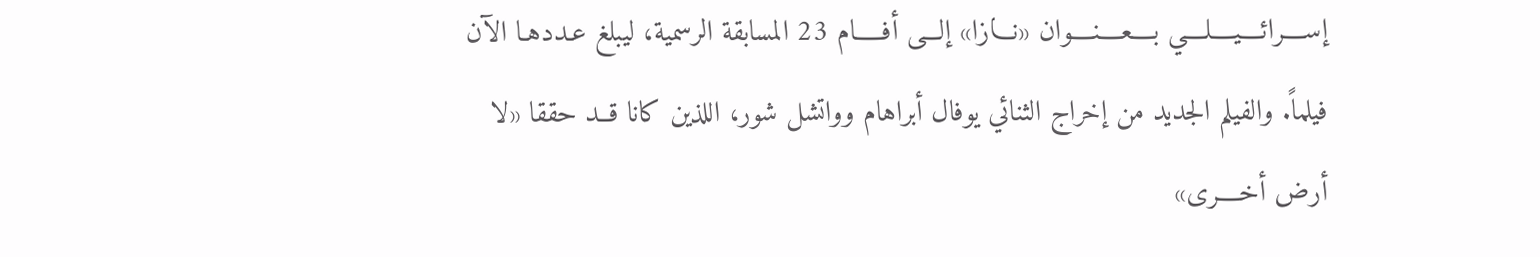إســــرائــــيــــلــــي بــــعــــنــــوان «نـــازا» إلـــى أفـــــام 23 المسابقة الرسمية، ليبلغ عـددهـا الآن فيلماً. والفيلم الجديد من إخراج الثنائي يوفال أبراهام وواتشل شور، اللذين كانا قــد حققا «لا أرض أخــــرى»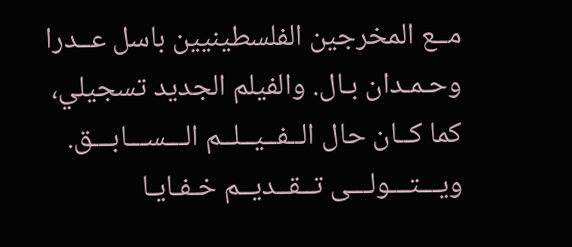مــع المخرجين الفلسطينيين باسل عــدرا وحـمـدان بـال. والفيلم الجديد تسجيلي، كما كــان حال الــفــيــلــم الـــســـابـــق. ويـــتـــولـــى تــقــديــم خـفـايـا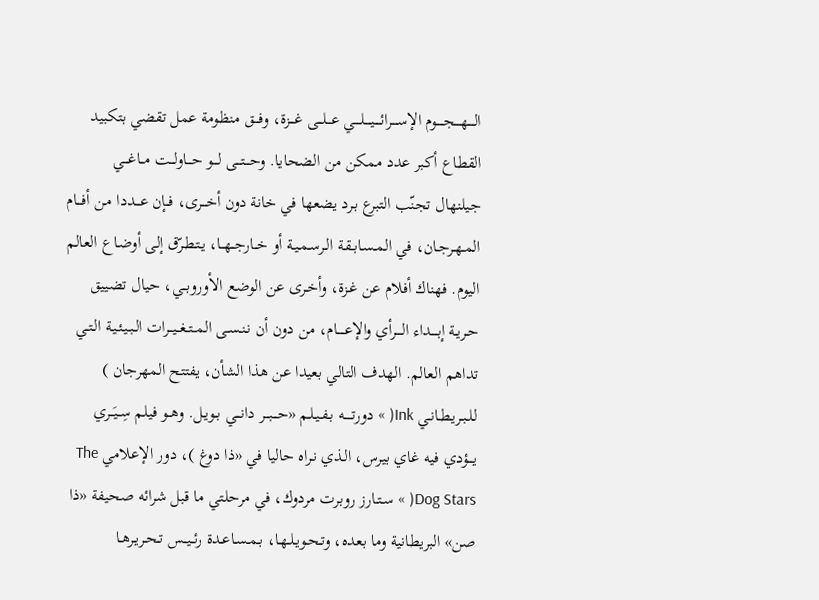الــــهــــجــــوم الإســــرائــــيــــلــــي عـــلـــى غـــزة، وفـــق منظومة عمل تقضي بتكبيد القطاع أكبر عدد ممكن من الضحايا. وحـــتـــى لـــو حـــاولـــت مــاغـــي جيلنهال تجنّب التبرع بـرد يضعها في خانة دون أخـــرى، فــإن عـــددا مـن أفـــام المـهـرجـان، في المـسـابـقـة الـرسـمـيـة أو خــارجــهــا، يـتـطـرّق إلى أوضـاع العالم اليوم. فهناك أفلام عن غـزة، وأخـرى عن الوضع الأوروبــي، حيال تضييق حـريـة إبــــداء الــــرأي والإعـــــام، من دون أن نـنـسـى المــتــغــيــرات الـبـيـئـيـة الـتـي تداهم العالم. الهدف التالي بعيدا عن هذا الشأن، يفتتح المهرجان ) لـلـبـريـطـانـي Ink( » دورتـــــه بـفـيـلـم «حـــبـــر دانـــي بـويـل. وهــو فيلم سِــيَــري يـــؤدي فيه غاي بيرس، الـذي نـراه حاليا في «ذا دوغ )، دور الإعلامي The Dog Stars( » سـتـارز روبرت مردوك، في مرحلتي ما قبل شرائه صحيفة «ذا صن» البريطانية وما بعده، وتـحـويـلـهـا، بـمـسـاعـدة رئــيــس تـحـريـرهـا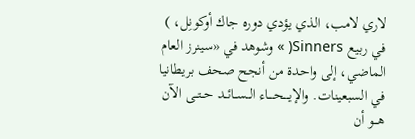لاري لامب، الذي يؤدي دوره جاك أوكونِل، ) في ربيع Sinners( » وشوهد في «سينرز العام الماضي، إلى واحدة من أنجح صحف بريطانيا في السبعينات. والإيــــحــــاء الــســائــد حــتــى الآن هـــو أن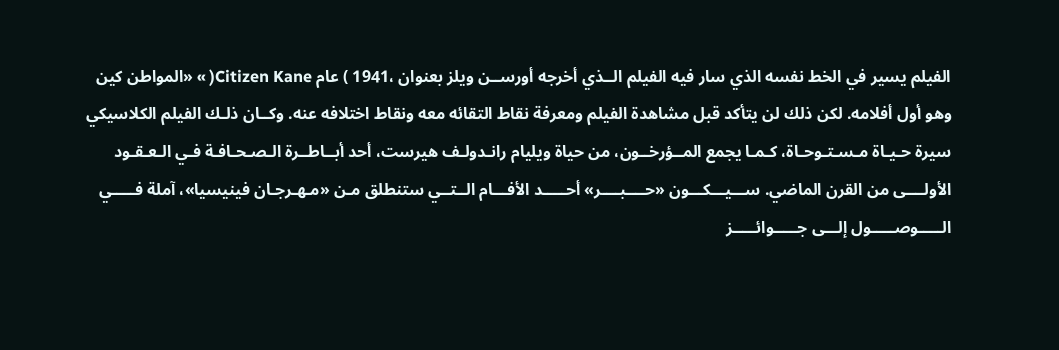الفيلم يسير في الخط نفسه الذي سار فيه الفيلم الــذي أخرجه أورســن ويلز بعنوان ،1941 ) عام Citizen Kane( » «المواطن كين وهو أول أفلامه. لكن ذلك لن يتأكد قبل مشاهدة الفيلم ومعرفة نقاط التقائه معه ونقاط اختلافه عنه. وكــان ذلـك الفيلم الكلاسيكي سيرة حـيـاة مـسـتـوحـاة، كـمـا يجمع المــؤرخــون، من حياة ويليام رانـدولـف هيرست، أحد أبــاطــرة الـصـحـافـة فـي الـعـقـود الأولــــى من القرن الماضي. ســـيـــكـــون «حــــبــــر» أحـــــد الأفـــام الــتــي ستنطلق مـن «مـهـرجـان فينيسيا»، آملة فـــــي الـــــوصـــــول إلـــى جـــــوائـــــز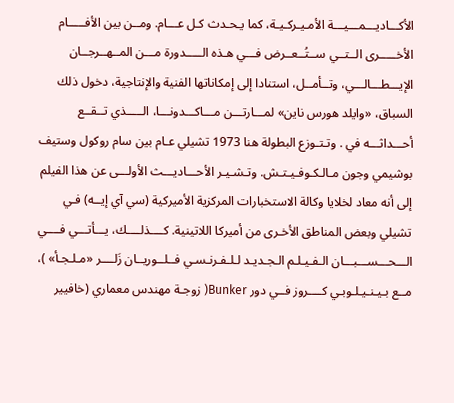الأكـــاديـــمـــيـــة الأمـيـركـيـة، كما يـحـدث كـل عـــام. ومــن بين الأفـــــام الأخـــــرى الــتــي ســتُــعــرض فـــي هـذه الـــــدورة مـــن المــهــرجــان الإيـــطـــالـــي، وتــأمــل، استنادا إلى إمكاناتها الفنية والإنتاجية، دخول ذلك السباق، «وايلد هورس ناين» لمـــارتـــن مـــاكـــدونـــا، الـــــذي تــقــع أحـــداثـــه في . وتـتـوزع البطولة هنا 1973 تشيلي عـام بين سام روكول وستيف بوشيمي وجون مـالـكـوفـيـتـش. وتـشـيـر الأحـــاديـــث الأولـــى عن هذا الفيلم إلى أنه معاد لخلايا وكالة الاستخبارات المركزية الأميركية (سي آي إيــه) فـي تشيلي وبعض المناطق الأخـرى من أميركا اللاتينية. كــــذلــــك، يـــأتـــي فــــي الـــحـــســـبـــان الـفـيـلـم الـجـديـد لـلـفـرنـسـي فــلــوريــان زَلــــر «مـلـجـأ» )، مــع بـيـنـيـلـوبـي كــــروز فــي دور Bunker( زوجـة مهندس معماري (خافيير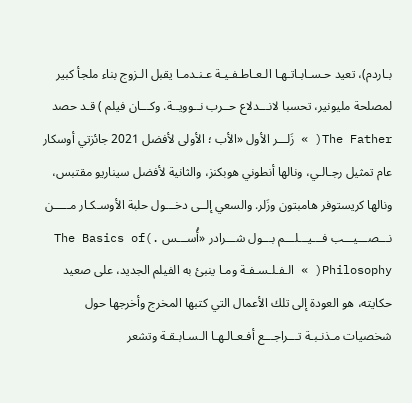بـاردم)، تعيد حـسـابـاتـهـا الـعـاطـفـيـة عـنـدمـا يقبل الـزوج بناء ملجأ كبير لمصلحة مليونير، تحسبا لانـــدلاع حــرب نــوويــة. وكـــان فيلم ) قـد حصد The Father( » زَلـــر الأول «الأب ؛ الأولى لأفضل 2021 جائزتي أوسكار عام تمثيل رجـالـي، ونالها أنطوني هوبكنز، والثانية لأفضل سيناريو مقتبس، ونالها كريستوفر هامبتون وزَلر. والسعي إلــى دخـــول حلبة الأوسـكـار مـــــن نـــصـــيـــب فـــيـــلـــم بـــول شـــرادر «أُســـس .)The Basics of Philosophy( » الـفـلـسـفـة ومـا ينبئ به الفيلم الجديد، على صعيد حكايته، هو العودة إلى تلك الأعمال التي كتبها المخرج وأخرجها حول شخصيات مـذنـبـة تـــراجـــع أفـعـالـهـا الـسـابـقـة وتشعر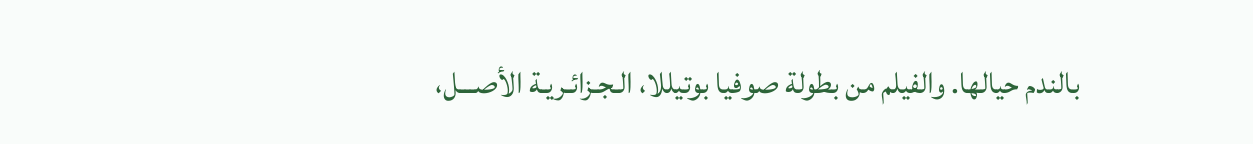بالندم حيالها. والفيلم من بطولة صوفيا بوتيللا، الـجـزائـريـة الأصـــل،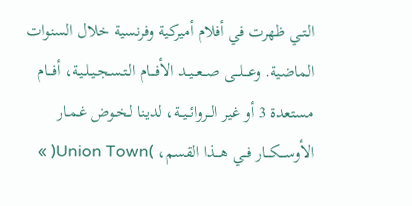الـتـي ظهرت في أفلام أميركية وفرنسية خلال السنوات الماضية. وعـــلـــى صــعــيــد الأفـــام الـتـسـجـيـلـيـة، أفـــام مستعدة 3 أو غير الــروائــيــة، لدينا لـخـوض غـمـار الأوســـكـــار فــي هـــذا القسم، )Union Town( »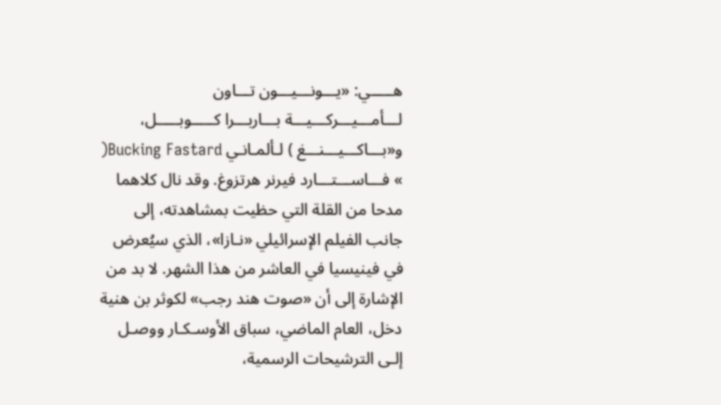هـــــي: «يـــونـــيـــون تـــاون لـــأمـــيـــركـــيـــة بـــاربـــرا كـــــوبـــــل، و«بـــاكـــيـــنـــغ ) لـألمـانـي Bucking Fastard( » فـــاســـتـــارد فيرنر هرتزوغ. وقد نال كلاهما مدحا من القلة التي حظيت بمشاهدته، إلى جانب الفيلم الإسرائيلي «نـازا»، الذي سيُعرض في فينيسيا في العاشر من هذا الشهر. لا بد من الإشارة إلى أن «صوت هند رجب» لكوثر بن هنية دخل، العام الماضي، سباق الأوسـكـار ووصـل إلـى الترشيحات الرسمية،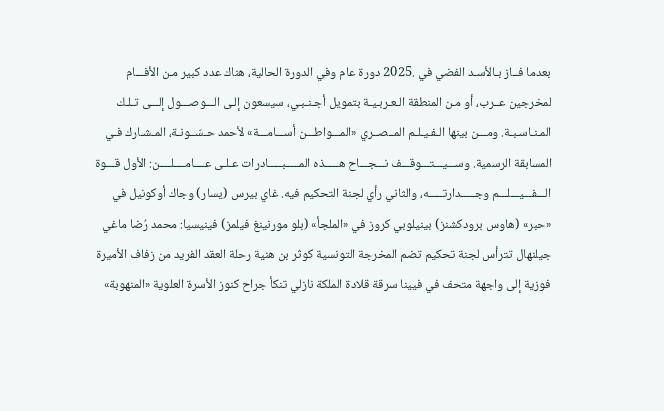بعدما فــاز بـالأسـد الفضي في .2025 دورة عام وفي الدورة الحالية، هناك عدد كبير مـن الأفـــام لمخرجين عــرب، أو مـن المنطقة الـعـربـيـة بتمويل أجـنـبـي، سيسعون إلـى الـــوصـــول إلـــى تـلـك المـنـاسـبـة. ومـــن بينها الـفـيـلـم المــصــري «المـــواطـــن أســـامـــة» لأحمد حـسّــونـة، المـشـارك فـي المسابقة الرسمية. وســـيـــتـــوقـــف نـــجـــاح هـــــذه المـــــبـــــادرات عـلـى عــــامــــلــــن: الأول قـــوة الـــفـــيـــلـــم وجـــــدارتـــــه، والثاني رأي لجنة التحكيم فيه. غاي بيرس (يسار) وجاك أوكونيل في «حبر» (هاوس برودكشنز) بينيلوبي كروز في «الملجأ» (بلو مورنينغ فيلمز) فينيسيا: محمد رُضا ماغي جيلنهال تترأس لجنة تحكيم تضم المخرجة التونسية كوثر بن هنية رحلة العقد الفريد من زفاف الأميرة فوزية إلى واجهة متحف في فيينا سرقة قلادة الملكة نازلي تنكأ جراح كنوز الأسرة العلوية «المنهوبة»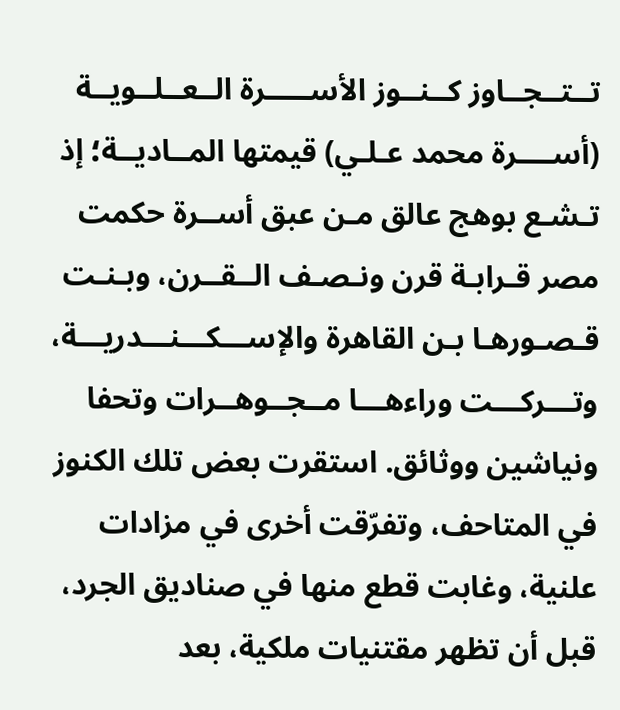تــتــجــاوز كــنــوز الأســـــرة الــعــلــويــة (أســــرة محمد عـلـي) قيمتها المــاديــة؛ إذ تـشـع بوهج عالق مـن عبق أســرة حكمت مصر قـرابـة قرن ونـصـف الــقــرن، وبـنـت قـصـورهـا بـن القاهرة والإســـكـــنـــدريـــة، وتـــركـــت وراءهـــا مــجــوهــرات وتحفا ونياشين ووثائق. استقرت بعض تلك الكنوز في المتاحف، وتفرّقت أخرى في مزادات علنية، وغابت قطع منها في صناديق الجرد، قبل أن تظهر مقتنيات ملكية، بعد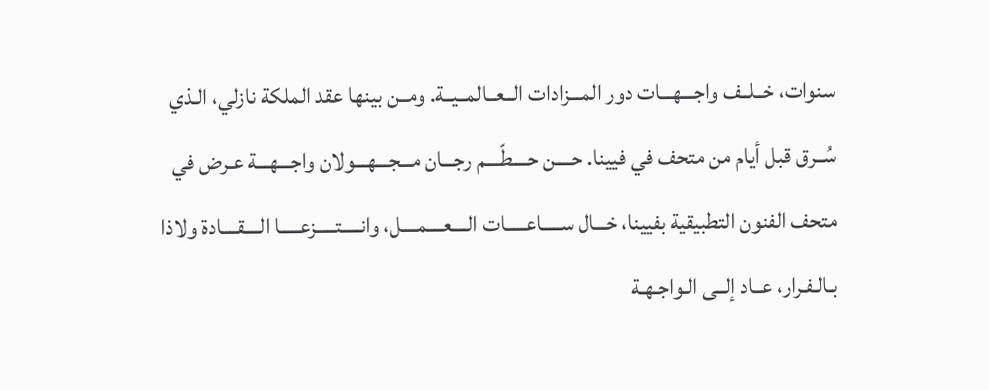سنوات، خــلــف واجـــهـــات دور المـــزادات الــعــالمــيــة. ومــن بينها عقد الملكة نازلي، الـذي سُــرق قبل أيام من متحف في فيينا. حــــن حــــطّــــم رجـــان مـــجـــهـــولان واجـــهـــة عـرض في متحف الفنون التطبيقية بفيينا، خـــال ســـــاعـــــات الــــعــــمــــل، وانـــــتـــــزعـــــا الــــقــــادة ولاذا بـالـفـرار، عــاد إلــى الـواجـهـة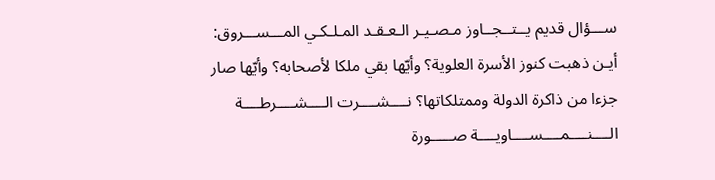ســـؤال قديم يــتــجــاوز مـصـيـر الـعـقـد المـلـكـي المـــســـروق: أيـن ذهبت كنوز الأسرة العلوية؟ وأيّها بقي ملكا لأصحابه؟ وأيّها صار جزءا من ذاكرة الدولة وممتلكاتها؟ نــــشــــرت الــــشــــرطــــة الــــنــــمــــســــاويــــة صـــــورة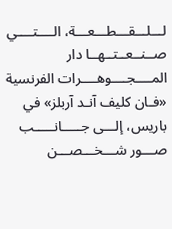لـــلـــقـــطـــعـــة، الــــتــــي صــنــعــتــهــا دار المــــجــــوهــــرات الفرنسية «فـان كليف آنـد آربلز» في باريس، إلـــى جـــــانـــــب صـــور شـــخـــصـــن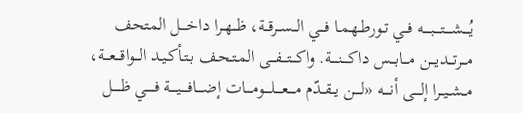يُــــشــــتــــبــــه فــي تـورطـهـمـا فـــي الــســرقــة، ظــهــرا داخــــل المتحف مـــرتـــديـــن مـــابـــس داكــــنــــة. واكـــتـــفـــى المـتـحـف بـتـأكـيـد الـــواقـــعـــة، مــشــيــرا إلــــى أنــــه «لــــن يــقــدّم مــــعــــلــــومــــات إضــــافــــيــــة فـــــي ظـــــل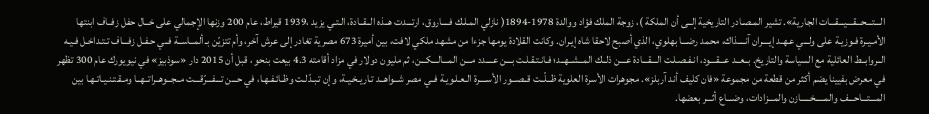الـــتـــحـــقـــيـــقـــات الجارية». تشير المـصـادر التاريخية إلــى أن الملكة )، زوجة الملك فؤاد ووالدة 1978-1894( نازلي المـلـك فــــاروق، ارتـــدت هــذه الــقــادة، الـتـي يزيد ،1939 قيراط، عام 200 وزنها الإجمالي على خــال حفل زفــاف ابنتها الأمـيـرة فـوزيـة على ولـــي عـهـد إيــــران آنــــذاك، محمد رضـــا بهلوي، الذي أصبح لاحقا شاه إيـران. وكانت القلادة يومها جزءا من مشهد ملكي لافت، بين أميرة 673 مصرية تغادر إلى عرش آخر، وأم تتزيّن بـ ألمــاســة فــي حـفـل زفـــاف تـتـداخـل فـيـه الــروابــط العائلية مع السياسة والتاريخ. بــعــد عـــقـــود، انـفـصـلـت الـــقـــادة عـــن ذلــك المــشــهــد؛ فـانـتـقـلـت بـــن عــــدد مـــن المـــالـــكـــن، ثم مليون دولار في مزاد أقامته 4.3 بيعت بنحو ، قبل أن 2015 دار «سوذبيز» في نيويورك عام 300 تظهر في معرض بفيينا يضم أكثر من قطعة من مجموعة «فان كليف أند آربلز». مجوهرات الأسرة العلوية ظــلّــت قــصــور الأســــرة الـعـلـويـة فــي مصر شــواهــد تـاريـخـيـة، وإن تـبـدّلـت وظـائـفـهـا، في حـــن تـــفـــرّقـــت مــجــوهــراتــهــا ومـقـتـنـيـاتـهـا بين المـــتـــاحـــف والمـــــخـــــازن والمـــزادات، وضـــاع أثـــر بعضها.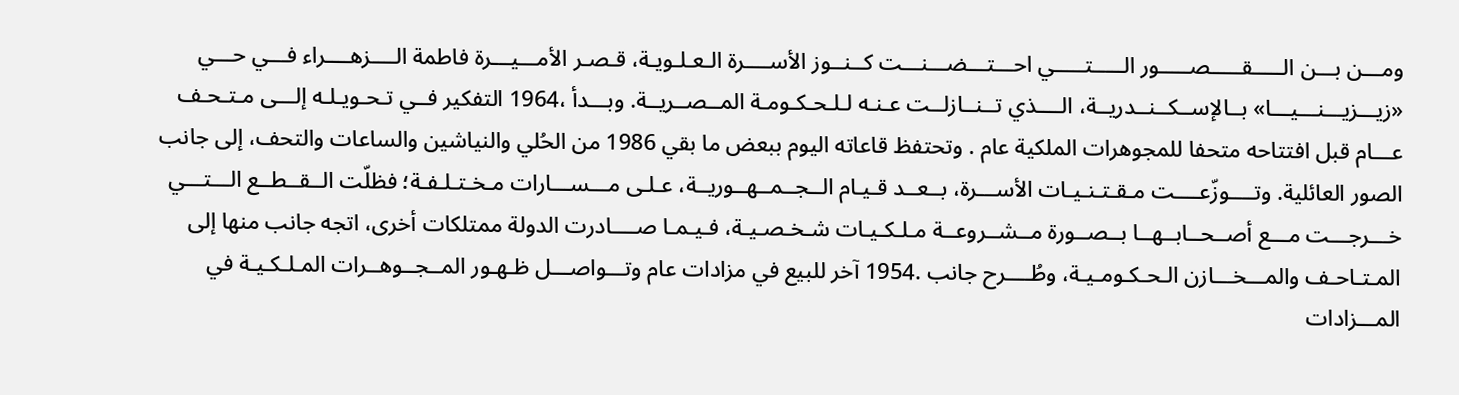ومـــن بـــن الـــــقـــــصـــــور الـــــتـــــي احـــتـــضـــنـــت كــنــوز الأســــرة الـعـلـويـة، قـصـر الأمـــيـــرة فاطمة الــــزهــــراء فـــي حـــي «زيـــزيـــنـــيـــا» بــالإســكــنــدريــة، الــــذي تــنــازلــت عـنـه لـلـحـكـومـة المــصــريــة. وبـــدأ ،1964 التفكير فــي تـحـويـلـه إلـــى مـتـحـف عـــام قبل افتتاحه متحفا للمجوهرات الملكية عام . وتحتفظ قاعاته اليوم ببعض ما بقي 1986 من الحُلي والنياشين والساعات والتحف، إلى جانب الصور العائلية. وتــــوزّعــــت مـقـتـنـيـات الأســـرة، بــعــد قـيـام الــجــمــهــوريــة، عـلـى مـــســـارات مـخـتـلـفـة؛ فظلّت الــقــطــع الـــتـــي خـــرجـــت مـــع أصــحــابــهــا بــصــورة مــشــروعــة مـلـكـيـات شـخـصـيـة، فـيـمـا صــــادرت الدولة ممتلكات أخرى، اتجه جانب منها إلى المـتـاحـف والمـــخـــازن الـحـكـومـيـة، وطُــــرح جانب .1954 آخر للبيع في مزادات عام وتـــواصـــل ظـهـور المــجــوهــرات المـلـكـيـة في المـــزادات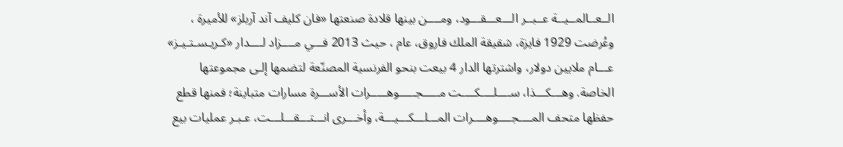الــعــالمــيــة عــبــر الـــعـــقـــود، ومــــن بينها قلادة صنعتها «فان كليف آند آربلز» للأميرة ، وعُرضت 1929 فايزة، شقيقة الملك فاروق، عام ، حيث 2013 فـــي مــــزاد لــــدار «كـريـسـتـيـز» عـــام ملايين دولار، واشترتها الدار 4 بيعت بنحو الفرنسية المصنّعة لتضمها إلـى مجموعتها الخاصة. وهـــكـــذا، ســــلــــكــــت مـــــجـــــوهـــــرات الأســـرة مسارات متباينة؛ فمنها قطع حفظها متحف المــــجــــوهــــرات المـــلـــكـــيـــة، وأخـــرى انـــتـــقـــلـــت، عـبـر عمليات بيع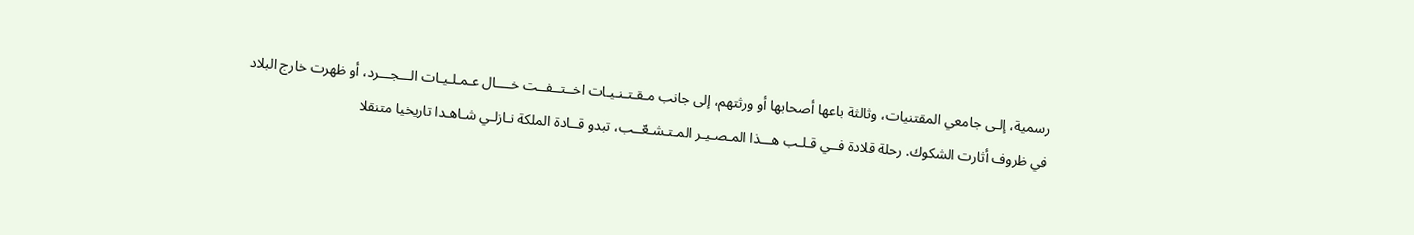رسمية، إلـى جامعي المقتنيات، وثالثة باعها أصحابها أو ورثتهم، إلى جانب مـقـتـنـيـات اخــتــفــت خــــال عـمـلـيـات الـــجـــرد، أو ظهرت خارج البلاد في ظروف أثارت الشكوك. رحلة قلادة فــي قـلـب هـــذا المـصـيـر المـتـشـعّــب، تبدو قــادة الملكة نـازلـي شـاهـدا تاريخيا متنقلا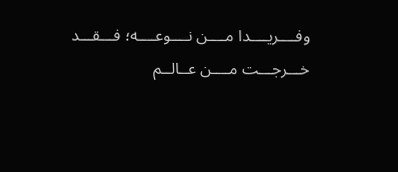وفــــريــــدا مــــن نــــوعــــه؛ فـــقـــد خـــرجـــت مــــن عــالــم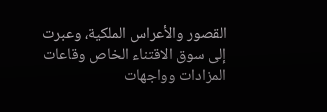القصور والأعراس الملكية، وعبرت إلى سوق الاقتناء الخاص وقاعات المزادات وواجهات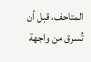المتاحف، قبل أن تُسرق من واجهة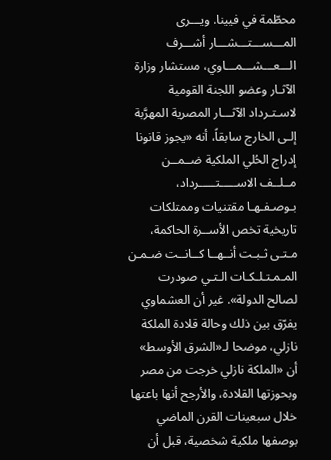محطّمة في فيينا. ويـــرى المـــســـتـــشـــار أشـــرف الـــعـــشـــمـــاوي، مستشار وزارة الآثـار وعضو اللجنة القومية لاسـتـرداد الآثـــار المصرية المهرَّبة إلـى الخارج سابقاً، أنه «يجوز قانونا إدراج الحُلي الملكية ضــمــن مــلــف الاســـــتـــــرداد، بـوصـفـهـا مقتنيات وممتلكات تاريخية تخص الأســرة الحاكمة، مـتـى ثـبـت أنــهــا كــانــت ضـمـن المـمـتـلـكـات الـتـي صودرت لصالح الدولة». غير أن العشماوي يفرّق بين ذلك وحالة قلادة الملكة نازلي، موضحا لـ«الشرق الأوسط» أن «الملكة نازلي خرجت من مصر وبحوزتها القلادة، والأرجح أنها باعتها خلال سبعينات القرن الماضي بوصفها ملكية شخصية، قبل أن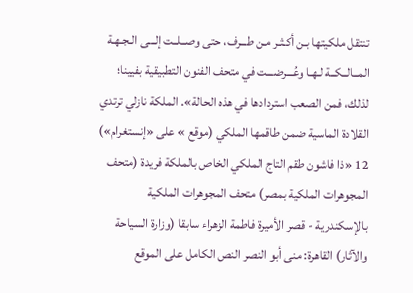تنتقل ملكيتها بـن أكـثـر مـن طـــرف، حتى وصــلــت إلـــى الـجـهـة المــالــكــة لـهـا وعُـــرضـــت في متحف الفنون التطبيقية بفيينا؛ لذلك، فمن الصعب استردادها في هذه الحالة». الملكة نازلي ترتدي القلادة الماسية ضمن طاقمها الملكي (موقع » على «إنستغرام») 12 «ذا فاشون طقم التاج الملكي الخاص بالملكة فريدة (متحف المجوهرات الملكية بمصر) متحف المجوهرات الملكية بالإسكندرية - قصر الأميرة فاطمة الزهراء سابقا (وزارة السياحة والآثار) القاهرة: منى أبو النصر النص الكامل على الموقع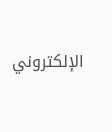الإلكتروني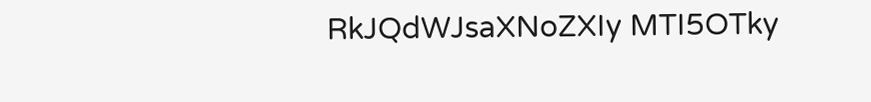RkJQdWJsaXNoZXIy MTI5OTky